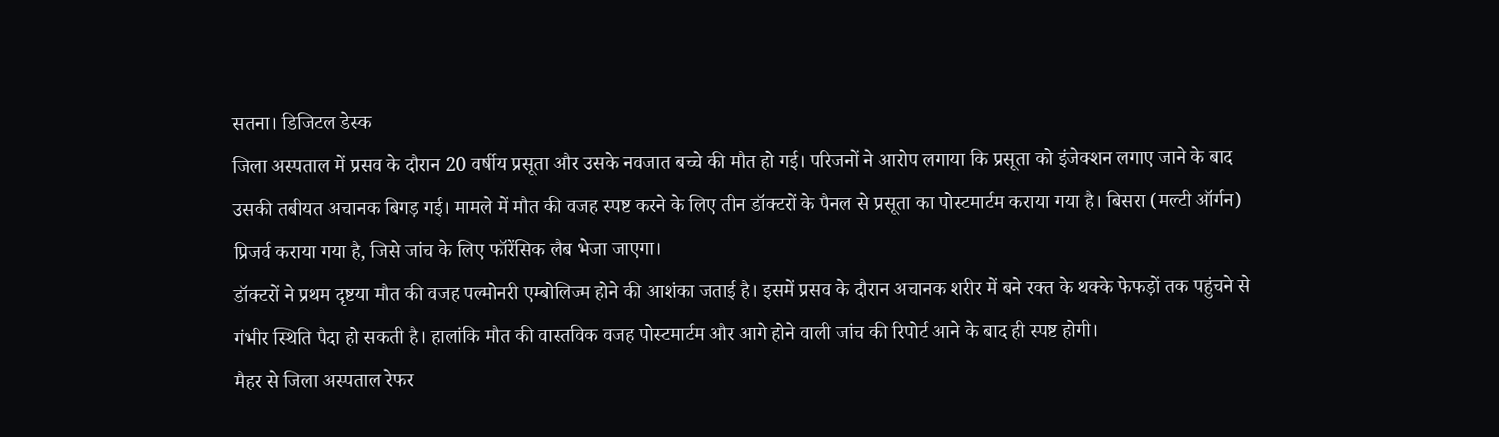सतना। डिजिटल डेस्क
जिला अस्पताल में प्रसव के दौरान 20 वर्षीय प्रसूता और उसके नवजात बच्चे की मौत हो गई। परिजनों ने आरोप लगाया कि प्रसूता को इंजेक्शन लगाए जाने के बाद उसकी तबीयत अचानक बिगड़ गई। मामले में मौत की वजह स्पष्ट करने के लिए तीन डॉक्टरों के पैनल से प्रसूता का पोस्टमार्टम कराया गया है। बिसरा (मल्टी ऑर्गन) प्रिजर्व कराया गया है, जिसे जांच के लिए फॉरेंसिक लैब भेजा जाएगा।
डॉक्टरों ने प्रथम दृष्टया मौत की वजह पल्मोनरी एम्बोलिज्म होने की आशंका जताई है। इसमें प्रसव के दौरान अचानक शरीर में बने रक्त के थक्के फेफड़ों तक पहुंचने से गंभीर स्थिति पैदा हो सकती है। हालांकि मौत की वास्तविक वजह पोस्टमार्टम और आगे होने वाली जांच की रिपोर्ट आने के बाद ही स्पष्ट होगी।
मैहर से जिला अस्पताल रेफर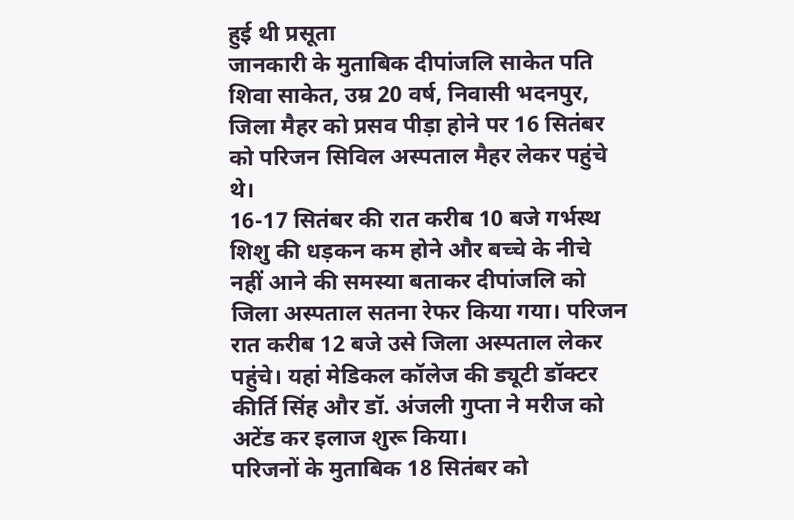हुई थी प्रसूता
जानकारी के मुताबिक दीपांजलि साकेत पति शिवा साकेत, उम्र 20 वर्ष, निवासी भदनपुर, जिला मैहर को प्रसव पीड़ा होने पर 16 सितंबर को परिजन सिविल अस्पताल मैहर लेकर पहुंचे थे।
16-17 सितंबर की रात करीब 10 बजे गर्भस्थ शिशु की धड़कन कम होने और बच्चे के नीचे नहीं आने की समस्या बताकर दीपांजलि को जिला अस्पताल सतना रेफर किया गया। परिजन रात करीब 12 बजे उसे जिला अस्पताल लेकर पहुंचे। यहां मेडिकल कॉलेज की ड्यूटी डॉक्टर कीर्ति सिंह और डॉ. अंजली गुप्ता ने मरीज को अटेंड कर इलाज शुरू किया।
परिजनों के मुताबिक 18 सितंबर को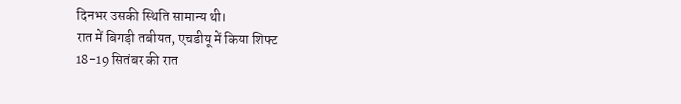दिनभर उसकी स्थिति सामान्य थी।
रात में बिगड़ी तबीयत, एचडीयू में किया शिफ्ट
18-19 सितंबर की रात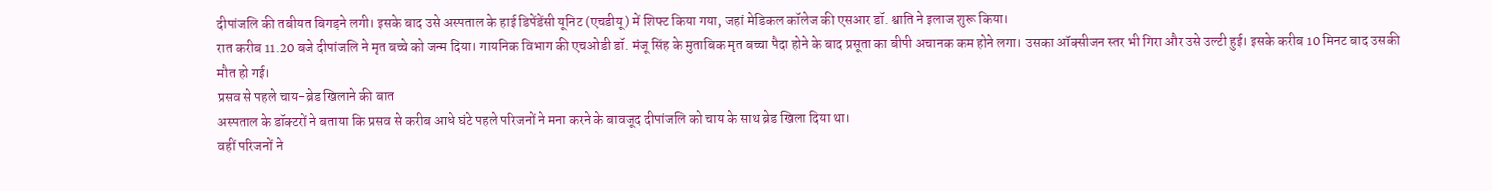दीपांजलि की तबीयत बिगड़ने लगी। इसके बाद उसे अस्पताल के हाई डिपेंडेंसी यूनिट (एचडीयू) में शिफ्ट किया गया, जहां मेडिकल कॉलेज की एसआर डॉ. श्वाति ने इलाज शुरू किया।
रात करीब 11.20 बजे दीपांजलि ने मृत बच्चे को जन्म दिया। गायनिक विभाग की एचओडी डॉ. मंजू सिंह के मुताबिक मृत बच्चा पैदा होने के बाद प्रसूता का बीपी अचानक कम होने लगा। उसका ऑक्सीजन स्तर भी गिरा और उसे उल्टी हुई। इसके करीब 10 मिनट बाद उसकी मौत हो गई।
प्रसव से पहले चाय-ब्रेड खिलाने की बात
अस्पताल के डॉक्टरों ने बताया कि प्रसव से करीब आधे घंटे पहले परिजनों ने मना करने के बावजूद दीपांजलि को चाय के साथ ब्रेड खिला दिया था।
वहीं परिजनों ने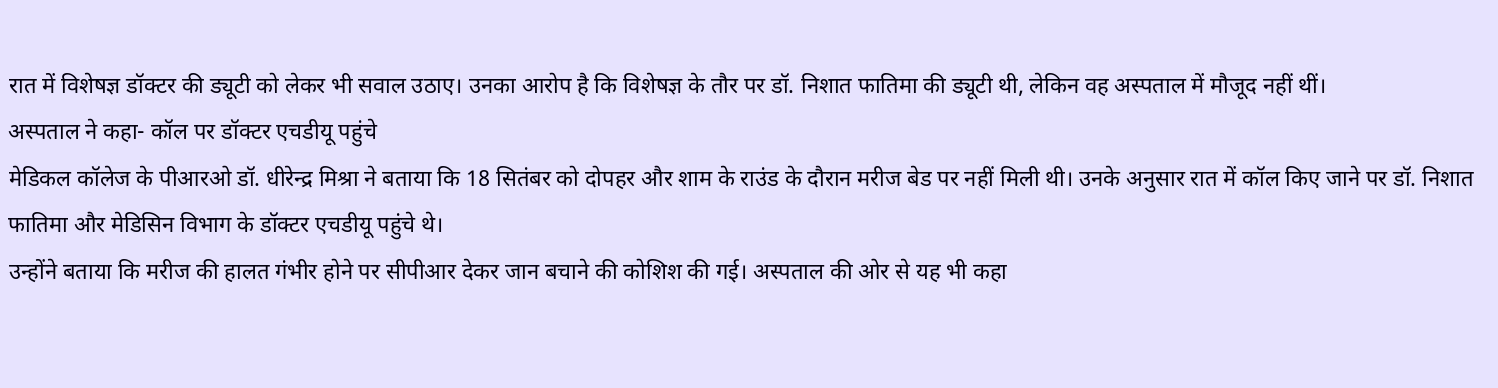रात में विशेषज्ञ डॉक्टर की ड्यूटी को लेकर भी सवाल उठाए। उनका आरोप है कि विशेषज्ञ के तौर पर डॉ. निशात फातिमा की ड्यूटी थी, लेकिन वह अस्पताल में मौजूद नहीं थीं।
अस्पताल ने कहा- कॉल पर डॉक्टर एचडीयू पहुंचे
मेडिकल कॉलेज के पीआरओ डॉ. धीरेन्द्र मिश्रा ने बताया कि 18 सितंबर को दोपहर और शाम के राउंड के दौरान मरीज बेड पर नहीं मिली थी। उनके अनुसार रात में कॉल किए जाने पर डॉ. निशात फातिमा और मेडिसिन विभाग के डॉक्टर एचडीयू पहुंचे थे।
उन्होंने बताया कि मरीज की हालत गंभीर होने पर सीपीआर देकर जान बचाने की कोशिश की गई। अस्पताल की ओर से यह भी कहा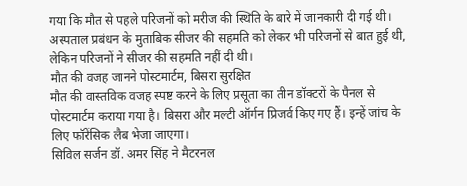गया कि मौत से पहले परिजनों को मरीज की स्थिति के बारे में जानकारी दी गई थी।
अस्पताल प्रबंधन के मुताबिक सीजर की सहमति को लेकर भी परिजनों से बात हुई थी, लेकिन परिजनों ने सीजर की सहमति नहीं दी थी।
मौत की वजह जानने पोस्टमार्टम, बिसरा सुरक्षित
मौत की वास्तविक वजह स्पष्ट करने के लिए प्रसूता का तीन डॉक्टरों के पैनल से पोस्टमार्टम कराया गया है। बिसरा और मल्टी ऑर्गन प्रिजर्व किए गए हैं। इन्हें जांच के लिए फॉरेंसिक लैब भेजा जाएगा।
सिविल सर्जन डॉ. अमर सिंह ने मैटरनल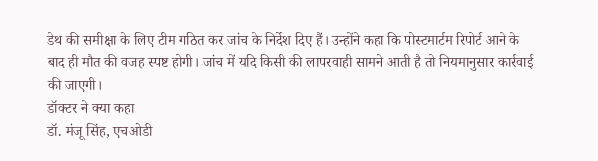डेथ की समीक्षा के लिए टीम गठित कर जांच के निर्देश दिए हैं। उन्होंने कहा कि पोस्टमार्टम रिपोर्ट आने के बाद ही मौत की वजह स्पष्ट होगी। जांच में यदि किसी की लापरवाही सामने आती है तो नियमानुसार कार्रवाई की जाएगी।
डॉक्टर ने क्या कहा
डॉ. मंजू सिंह, एचओडी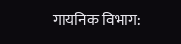गायनिक विभाग: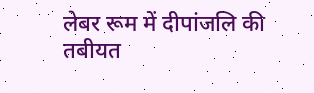लेबर रूम में दीपांजलि की तबीयत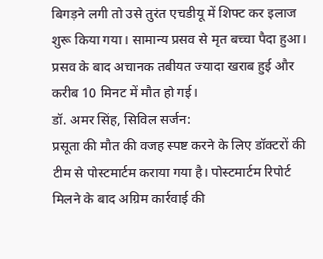बिगड़ने लगी तो उसे तुरंत एचडीयू में शिफ्ट कर इलाज शुरू किया गया। सामान्य प्रसव से मृत बच्चा पैदा हुआ। प्रसव के बाद अचानक तबीयत ज्यादा खराब हुई और करीब 10 मिनट में मौत हो गई।
डॉ. अमर सिंह, सिविल सर्जन:
प्रसूता की मौत की वजह स्पष्ट करने के लिए डॉक्टरों की टीम से पोस्टमार्टम कराया गया है। पोस्टमार्टम रिपोर्ट मिलने के बाद अग्रिम कार्रवाई की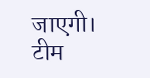जाएगी। टीम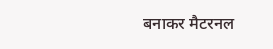बनाकर मैटरनल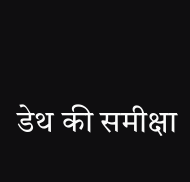डेथ की समीक्षा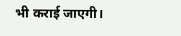भी कराई जाएगी।